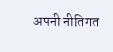अपनी नीतिगत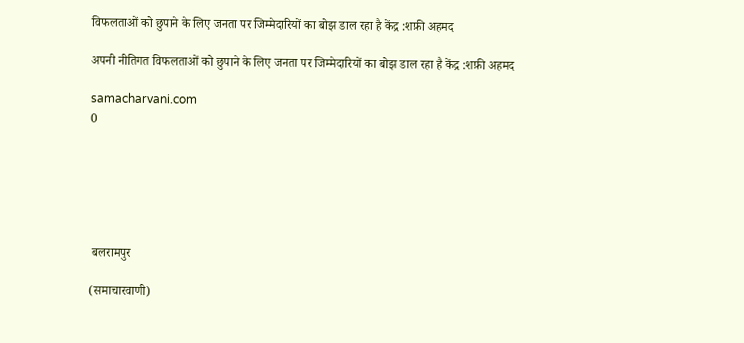विफलताओं को छुपाने के लिए जनता पर जिम्मेदारियों का बोझ डाल रहा है केंद्र :शफ़ी अहमद

अपनी नीतिगत विफलताओं को छुपाने के लिए जनता पर जिम्मेदारियों का बोझ डाल रहा है केंद्र :शफ़ी अहमद

samacharvani.com
0






 बलरामपुर

(समाचारवाणी)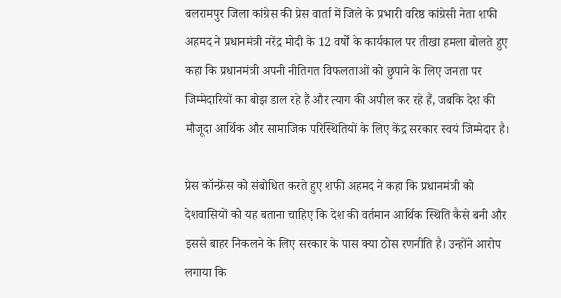बलरामपुर जिला कांग्रेस की प्रेस वार्ता में जिले के प्रभारी वरिष्ठ कांग्रेसी नेता शफी अहमद ने प्रधानमंत्री नरेंद्र मोदी के 12 वर्षों के कार्यकाल पर तीखा हमला बोलते हुए कहा कि प्रधानमंत्री अपनी नीतिगत विफलताओं को छुपाने के लिए जनता पर जिम्मेदारियों का बोझ डाल रहे हैं और त्याग की अपील कर रहे हैं, जबकि देश की मौजूदा आर्थिक और सामाजिक परिस्थितियों के लिए केंद्र सरकार स्वयं जिम्मेदार है।

प्रेस कॉन्फ्रेंस को संबोधित करते हुए शफी अहमद ने कहा कि प्रधानमंत्री को देशवासियों को यह बताना चाहिए कि देश की वर्तमान आर्थिक स्थिति कैसे बनी और इससे बाहर निकलने के लिए सरकार के पास क्या ठोस रणनीति है। उन्होंने आरोप लगाया कि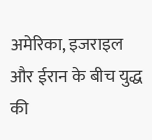अमेरिका, इजराइल और ईरान के बीच युद्ध की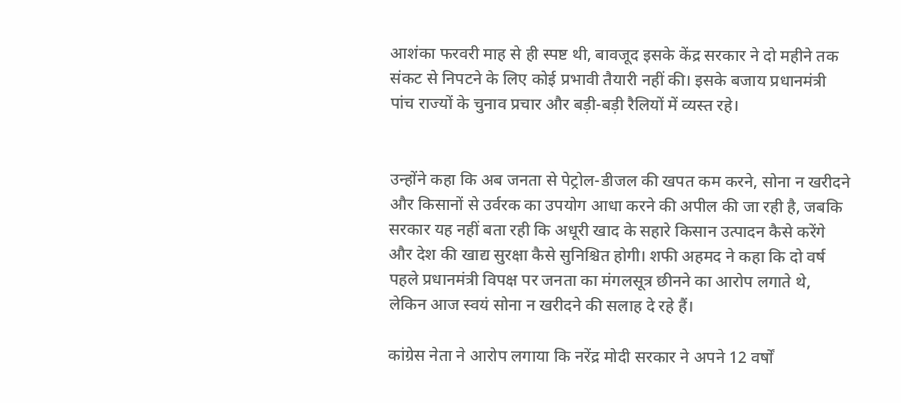आशंका फरवरी माह से ही स्पष्ट थी, बावजूद इसके केंद्र सरकार ने दो महीने तक संकट से निपटने के लिए कोई प्रभावी तैयारी नहीं की। इसके बजाय प्रधानमंत्री पांच राज्यों के चुनाव प्रचार और बड़ी-बड़ी रैलियों में व्यस्त रहे।


उन्होंने कहा कि अब जनता से पेट्रोल-डीजल की खपत कम करने, सोना न खरीदने और किसानों से उर्वरक का उपयोग आधा करने की अपील की जा रही है, जबकि सरकार यह नहीं बता रही कि अधूरी खाद के सहारे किसान उत्पादन कैसे करेंगे और देश की खाद्य सुरक्षा कैसे सुनिश्चित होगी। शफी अहमद ने कहा कि दो वर्ष पहले प्रधानमंत्री विपक्ष पर जनता का मंगलसूत्र छीनने का आरोप लगाते थे, लेकिन आज स्वयं सोना न खरीदने की सलाह दे रहे हैं।

कांग्रेस नेता ने आरोप लगाया कि नरेंद्र मोदी सरकार ने अपने 12 वर्षों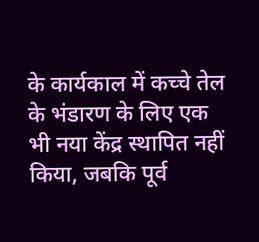के कार्यकाल में कच्चे तेल के भंडारण के लिए एक भी नया केंद्र स्थापित नहीं किया, जबकि पूर्व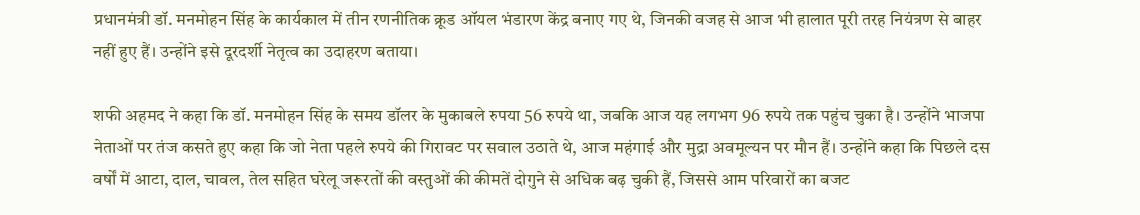प्रधानमंत्री डॉ. मनमोहन सिंह के कार्यकाल में तीन रणनीतिक क्रूड ऑयल भंडारण केंद्र बनाए गए थे, जिनकी वजह से आज भी हालात पूरी तरह नियंत्रण से बाहर नहीं हुए हैं। उन्होंने इसे दूरदर्शी नेतृत्व का उदाहरण बताया।

शफी अहमद ने कहा कि डॉ. मनमोहन सिंह के समय डॉलर के मुकाबले रुपया 56 रुपये था, जबकि आज यह लगभग 96 रुपये तक पहुंच चुका है। उन्होंने भाजपा नेताओं पर तंज कसते हुए कहा कि जो नेता पहले रुपये की गिरावट पर सवाल उठाते थे, आज महंगाई और मुद्रा अवमूल्यन पर मौन हैं। उन्होंने कहा कि पिछले दस वर्षों में आटा, दाल, चावल, तेल सहित घरेलू जरूरतों की वस्तुओं की कीमतें दोगुने से अधिक बढ़ चुकी हैं, जिससे आम परिवारों का बजट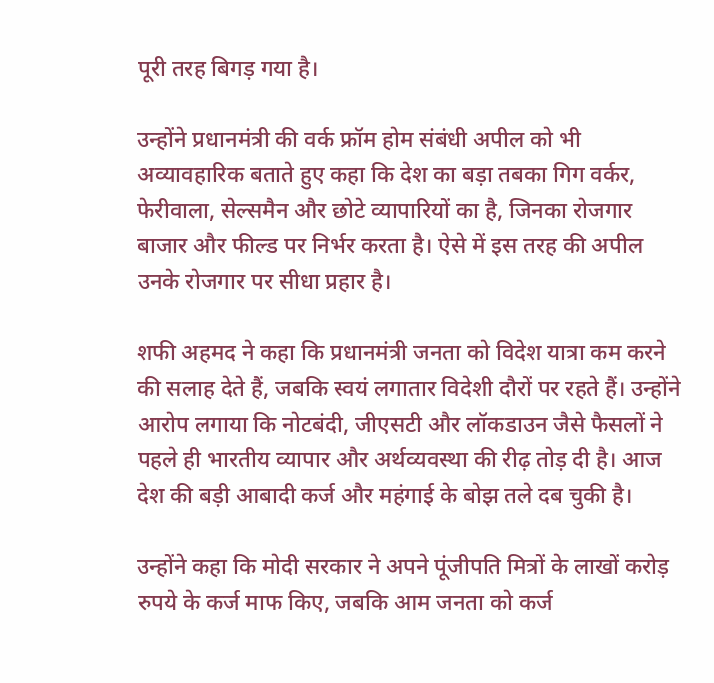पूरी तरह बिगड़ गया है।

उन्होंने प्रधानमंत्री की वर्क फ्रॉम होम संबंधी अपील को भी अव्यावहारिक बताते हुए कहा कि देश का बड़ा तबका गिग वर्कर, फेरीवाला, सेल्समैन और छोटे व्यापारियों का है, जिनका रोजगार बाजार और फील्ड पर निर्भर करता है। ऐसे में इस तरह की अपील उनके रोजगार पर सीधा प्रहार है।

शफी अहमद ने कहा कि प्रधानमंत्री जनता को विदेश यात्रा कम करने की सलाह देते हैं, जबकि स्वयं लगातार विदेशी दौरों पर रहते हैं। उन्होंने आरोप लगाया कि नोटबंदी, जीएसटी और लॉकडाउन जैसे फैसलों ने पहले ही भारतीय व्यापार और अर्थव्यवस्था की रीढ़ तोड़ दी है। आज देश की बड़ी आबादी कर्ज और महंगाई के बोझ तले दब चुकी है।

उन्होंने कहा कि मोदी सरकार ने अपने पूंजीपति मित्रों के लाखों करोड़ रुपये के कर्ज माफ किए, जबकि आम जनता को कर्ज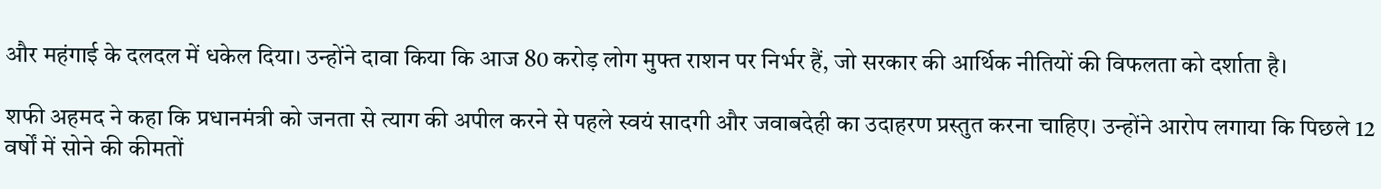और महंगाई के दलदल में धकेल दिया। उन्होंने दावा किया कि आज 80 करोड़ लोग मुफ्त राशन पर निर्भर हैं, जो सरकार की आर्थिक नीतियों की विफलता को दर्शाता है।

शफी अहमद ने कहा कि प्रधानमंत्री को जनता से त्याग की अपील करने से पहले स्वयं सादगी और जवाबदेही का उदाहरण प्रस्तुत करना चाहिए। उन्होंने आरोप लगाया कि पिछले 12 वर्षों में सोने की कीमतों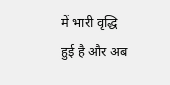में भारी वृद्धि हुई है और अब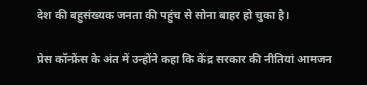देश की बहुसंख्यक जनता की पहुंच से सोना बाहर हो चुका है।

प्रेस कॉन्फ्रेंस के अंत में उन्होंने कहा कि केंद्र सरकार की नीतियां आमजन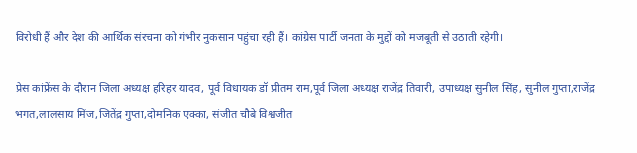विरोधी हैं और देश की आर्थिक संरचना को गंभीर नुकसान पहुंचा रही हैं। कांग्रेस पार्टी जनता के मुद्दों को मजबूती से उठाती रहेगी।

प्रेस कांफ्रेंस के दौरान जिला अध्यक्ष हरिहर यादव, पूर्व विधायक डॉ प्रीतम राम,पूर्व जिला अध्यक्ष राजेंद्र तिवारी, उपाध्यक्ष सुनील सिंह, सुनील गुप्ता,राजेंद्र भगत,लालसाय मिंज,जितेंद्र गुप्ता,दोमनिक एक्का, संजीत चौबे विश्वजीत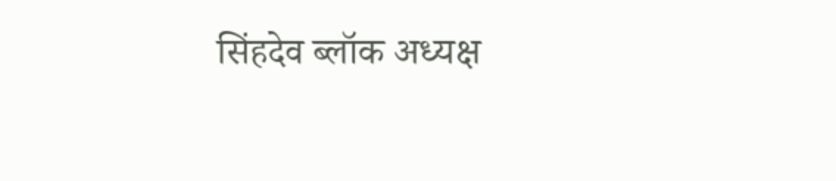सिंहदेव ब्लॉक अध्यक्ष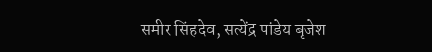समीर सिंहदेव, सत्येंद्र पांडेय बृजेश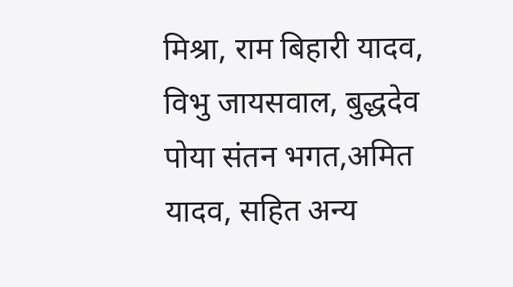मिश्रा, राम बिहारी यादव, विभु जायसवाल, बुद्धदेव पोया संतन भगत,अमित यादव, सहित अन्य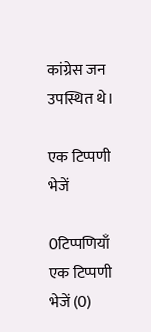कांग्रेस जन उपस्थित थे।

एक टिप्पणी भेजें

0टिप्पणियाँ
एक टिप्पणी भेजें (0)